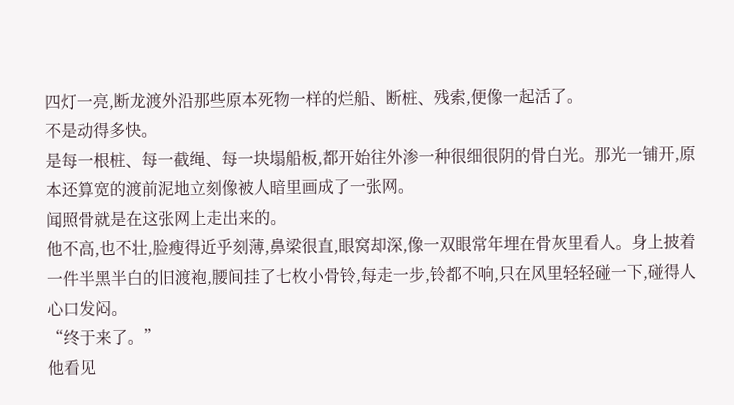四灯一亮,断龙渡外沿那些原本死物一样的烂船、断桩、残索,便像一起活了。
不是动得多快。
是每一根桩、每一截绳、每一块塌船板,都开始往外渗一种很细很阴的骨白光。那光一铺开,原本还算宽的渡前泥地立刻像被人暗里画成了一张网。
闻照骨就是在这张网上走出来的。
他不高,也不壮,脸瘦得近乎刻薄,鼻梁很直,眼窝却深,像一双眼常年埋在骨灰里看人。身上披着一件半黑半白的旧渡袍,腰间挂了七枚小骨铃,每走一步,铃都不响,只在风里轻轻碰一下,碰得人心口发闷。
“终于来了。”
他看见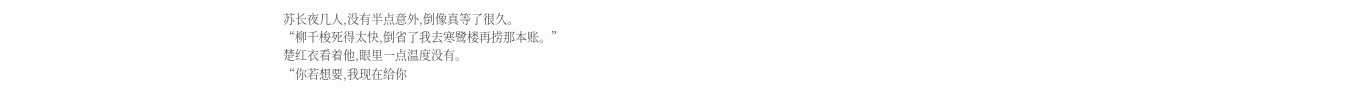苏长夜几人,没有半点意外,倒像真等了很久。
“柳千梭死得太快,倒省了我去寒鹭楼再捞那本账。”
楚红衣看着他,眼里一点温度没有。
“你若想要,我现在给你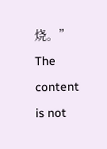烧。”
The content is not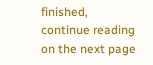finished, continue reading on the next page